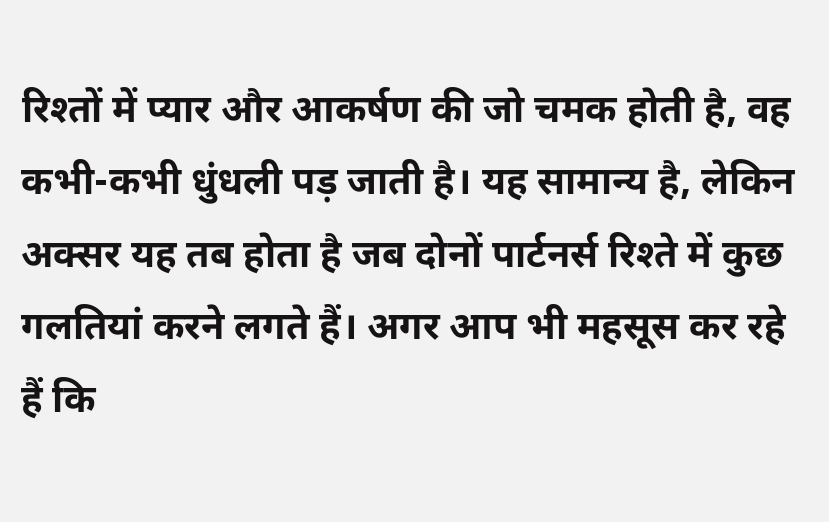रिश्तों में प्यार और आकर्षण की जो चमक होती है, वह कभी-कभी धुंधली पड़ जाती है। यह सामान्य है, लेकिन अक्सर यह तब होता है जब दोनों पार्टनर्स रिश्ते में कुछ गलतियां करने लगते हैं। अगर आप भी महसूस कर रहे हैं कि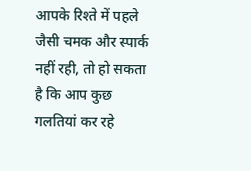आपके रिश्ते में पहले जैसी चमक और स्पार्क नहीं रही, तो हो सकता है कि आप कुछ गलतियां कर रहे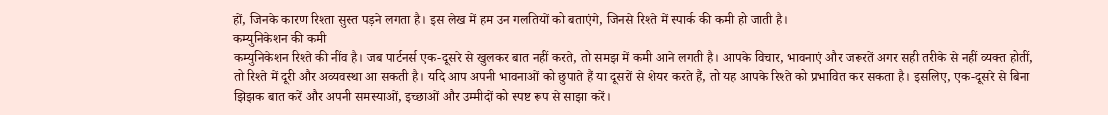हों, जिनके कारण रिश्ता सुस्त पड़ने लगता है। इस लेख में हम उन गलतियों को बताएंगे, जिनसे रिश्ते में स्पार्क की कमी हो जाती है।
कम्युनिकेशन की कमी
कम्युनिकेशन रिश्ते की नींव है। जब पार्टनर्स एक-दूसरे से खुलकर बात नहीं करते, तो समझ में कमी आने लगती है। आपके विचार, भावनाएं और जरूरतें अगर सही तरीके से नहीं व्यक्त होतीं, तो रिश्ते में दूरी और अव्यवस्था आ सकती है। यदि आप अपनी भावनाओं को छुपाते हैं या दूसरों से शेयर करते हैं, तो यह आपके रिश्ते को प्रभावित कर सकता है। इसलिए, एक-दूसरे से बिना झिझक बात करें और अपनी समस्याओं, इच्छाओं और उम्मीदों को स्पष्ट रूप से साझा करें।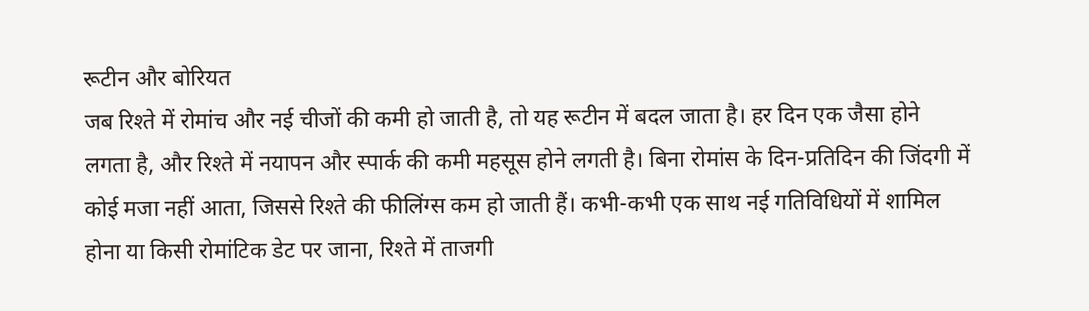रूटीन और बोरियत
जब रिश्ते में रोमांच और नई चीजों की कमी हो जाती है, तो यह रूटीन में बदल जाता है। हर दिन एक जैसा होने लगता है, और रिश्ते में नयापन और स्पार्क की कमी महसूस होने लगती है। बिना रोमांस के दिन-प्रतिदिन की जिंदगी में कोई मजा नहीं आता, जिससे रिश्ते की फीलिंग्स कम हो जाती हैं। कभी-कभी एक साथ नई गतिविधियों में शामिल होना या किसी रोमांटिक डेट पर जाना, रिश्ते में ताजगी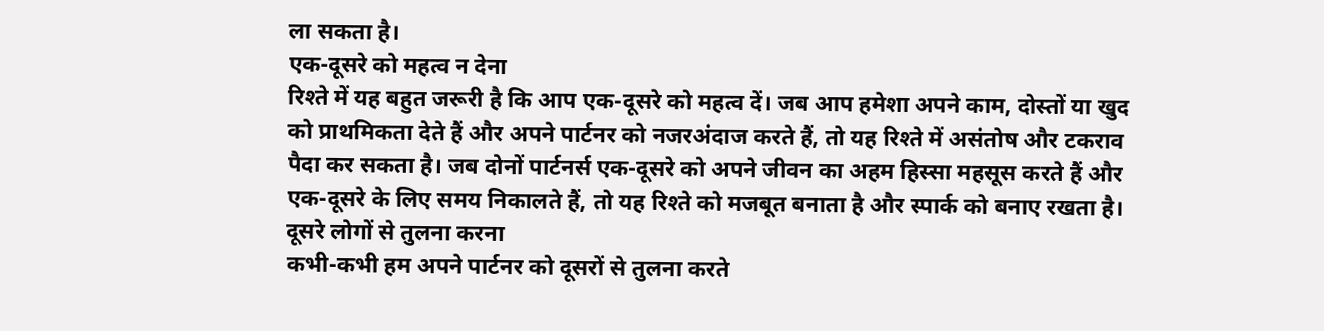ला सकता है।
एक-दूसरे को महत्व न देना
रिश्ते में यह बहुत जरूरी है कि आप एक-दूसरे को महत्व दें। जब आप हमेशा अपने काम, दोस्तों या खुद को प्राथमिकता देते हैं और अपने पार्टनर को नजरअंदाज करते हैं, तो यह रिश्ते में असंतोष और टकराव पैदा कर सकता है। जब दोनों पार्टनर्स एक-दूसरे को अपने जीवन का अहम हिस्सा महसूस करते हैं और एक-दूसरे के लिए समय निकालते हैं, तो यह रिश्ते को मजबूत बनाता है और स्पार्क को बनाए रखता है।
दूसरे लोगों से तुलना करना
कभी-कभी हम अपने पार्टनर को दूसरों से तुलना करते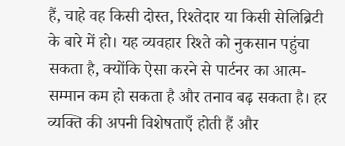हैं, चाहे वह किसी दोस्त, रिश्तेदार या किसी सेलिब्रिटी के बारे में हो। यह व्यवहार रिश्ते को नुकसान पहुंचा सकता है, क्योंकि ऐसा करने से पार्टनर का आत्म-सम्मान कम हो सकता है और तनाव बढ़ सकता है। हर व्यक्ति की अपनी विशेषताएँ होती हैं और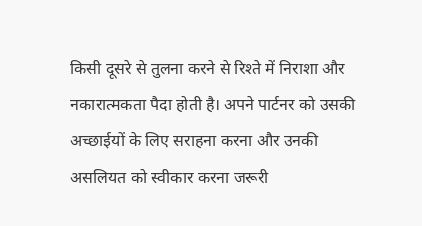किसी दूसरे से तुलना करने से रिश्ते में निराशा और नकारात्मकता पैदा होती है। अपने पार्टनर को उसकी अच्छाईयों के लिए सराहना करना और उनकी असलियत को स्वीकार करना जरूरी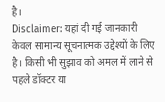है।
Disclaimer: यहां दी गई जानकारी केवल सामान्य सूचनात्मक उद्देश्यों के लिए है। किसी भी सुझाव को अमल में लाने से पहले डॉक्टर या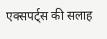एक्सपर्ट्स की सलाह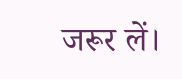जरूर लें।